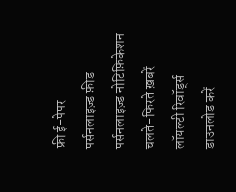फ्री ई-पेपर
पर्सनलाइज़्ड फ़ीड
पर्सनलाइज़्ड नोटिफ़िकेशन
चलते-फिरते ख़बरें
लॉयल्टी रिवॉर्ड्स
डाउनलोड करें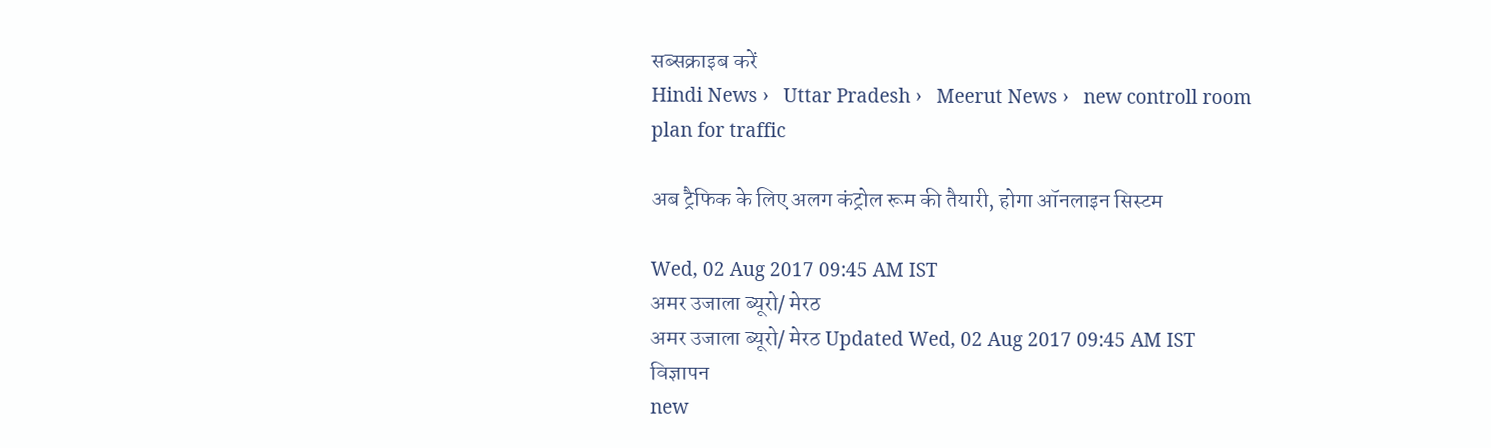सब्सक्राइब करें
Hindi News ›   Uttar Pradesh ›   Meerut News ›   new controll room plan for traffic

अब ट्रैफिक के लिए अलग कंट्रोल रूम की तैयारी, होगा ऑनलाइन सिस्टम

Wed, 02 Aug 2017 09:45 AM IST
अमर उजाला ब्यूरो/ मेरठ
अमर उजाला ब्यूरो/ मेरठ Updated Wed, 02 Aug 2017 09:45 AM IST
विज्ञापन
new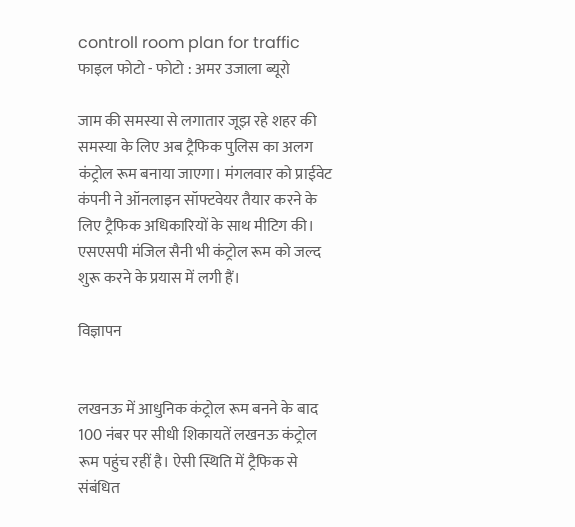controll room plan for traffic
फाइल फोटो - फोटो : अमर उजाला ब्यूरो

जाम की समस्या से लगातार जूझ रहे शहर की समस्या के लिए अब ट्रैफिक पुलिस का अलग कंट्रोल रूम बनाया जाएगा। मंगलवार को प्राईवेट कंपनी ने ऑनलाइन सॉफ्टवेयर तैयार करने के लिए ट्रैफिक अधिकारियों के साथ मीटिग की। एसएसपी मंजिल सैनी भी कंट्रोल रूम को जल्द शुरू करने के प्रयास में लगी हैं।

विज्ञापन


लखनऊ में आधुनिक कंट्रोल रूम बनने के बाद 100 नंबर पर सीधी शिकायतें लखनऊ कंट्रोल रूम पहुंच रहीं है। ऐसी स्थिति में ट्रैफिक से संबंधित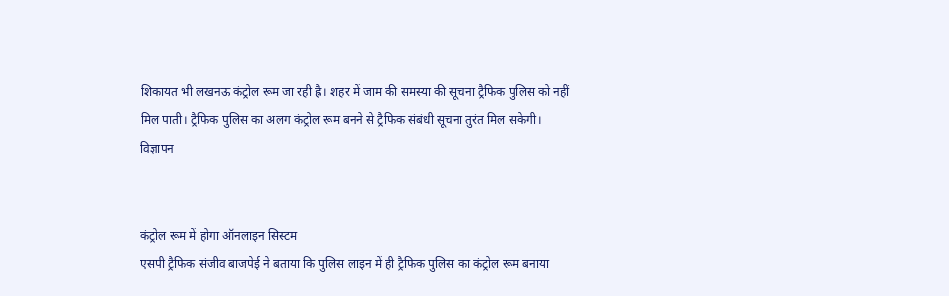शिकायत भी लखनऊ कंट्रोल रूम जा रही ह्रै। शहर में जाम की समस्या की सूचना ट्रैफिक पुलिस को नहीं मिल पाती। ट्रैफिक पुलिस का अलग कंट्रोल रूम बनने से ट्रैफिक संबंधी सूचना तुरंत मिल सकेगी।
विज्ञापन


कंट्रोल रूम में होगा ऑनलाइन सिस्टम
एसपी ट्रैफिक संजीव बाजपेई ने बताया कि पुलिस लाइन में ही ट्रैफिक पुलिस का कंट्रोल रूम बनाया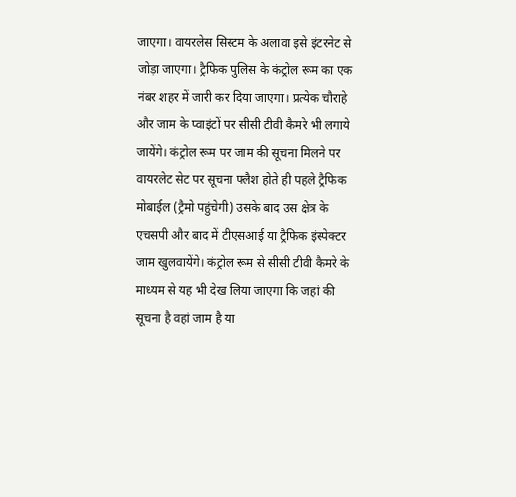जाएगा। वायरलेस सिस्टम के अलावा इसे इंटरनेट से जोड़ा जाएगा। ट्रैफिक पुलिस के कंट्रोल रूम का एक नंबर शहर में जारी कर दिया जाएगा। प्रत्येक चौराहे और जाम के प्वाइंटों पर सीसी टीवी कैमरे भी लगाये जायेंगे। कंट्रोल रूम पर जाम की सूचना मिलने पर वायरलेट सेट पर सूचना फ्लैश होते ही पहले ट्रैफिक मोबाईल (ट्रैमो पहुंचेगी) उसके बाद उस क्षेत्र के एचसपी और बाद में टीएसआई या ट्रैफिक इंस्पेक्टर जाम खुलवायेंगे। कंट्रोल रूम से सीसी टीवी कैमरे के माध्यम से यह भी देख लिया जाएगा कि जहां की सूचना है वहां जाम है या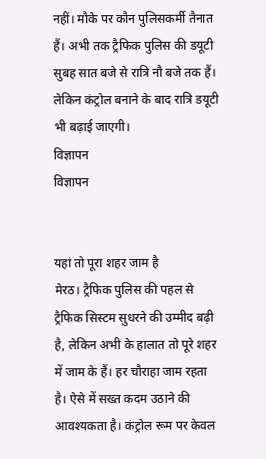नहीं। मौके पर कौन पुलिसकर्मी तैनात हैं। अभी तक ट्रैफिक पुलिस की डयूटी सुबह सात बजे से रात्रि नौ बजे तक हैं। लेकिन कंट्रोल बनाने के बाद रात्रि डयूटी भी बढ़ाई जाएगी।
विज्ञापन
विज्ञापन


यहां तो पूरा शहर जाम है
मेरठ। ट्रैफिक पुलिस की पहल से ट्रैफिक सिस्टम सुधरने की उम्मीद बढ़ी है, लेकिन अभी के हालात तो पूरे शहर में जाम के हैं। हर चौराहा जाम रहता है। ऐसे में सख्त कदम उठाने की आवश्यकता है। कंट्रोल रूम पर केवल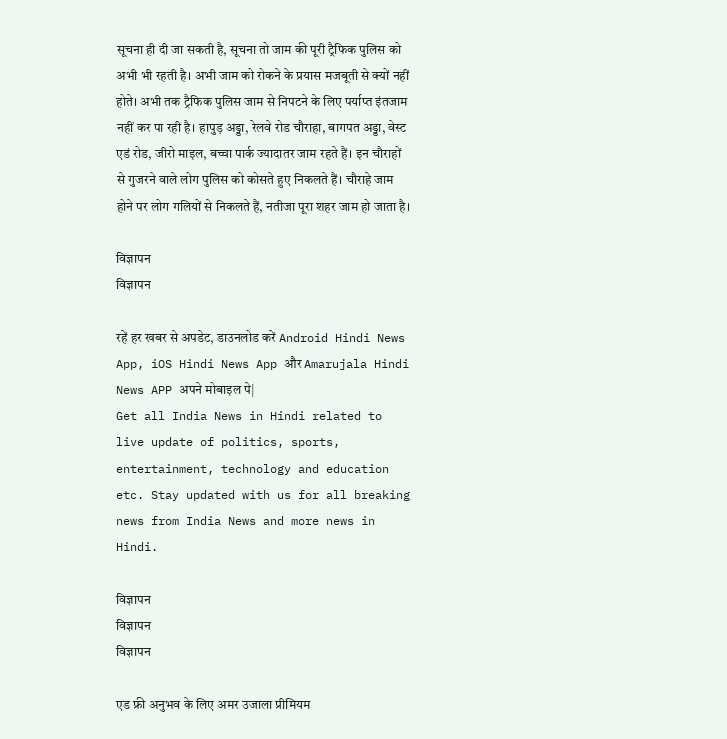सूचना ही दी जा सकती है, सूचना तो जाम की पूरी ट्रैफिक पुलिस को अभी भी रहती है। अभी जाम को रोकने के प्रयास मजबूती से क्यों नहीं होते। अभी तक ट्रैफिक पुलिस जाम से निपटने के लिए पर्याप्त इंतजाम नहीं कर पा रही है। हापुड़ अड्डा, रेलवे रोड चौराहा, बागपत अड्डा, वेस्ट एडं रोड, जीरो माइल, बच्चा पार्क ज्यादातर जाम रहते हैं। इन चौराहों से गुजरने वाले लोग पुलिस को कोसते हुए निकलते हैं। चौराहे जाम होने पर लोग गलियों से निकलते हैं, नतीजा पूरा शहर जाम हो जाता है।

विज्ञापन
विज्ञापन

रहें हर खबर से अपडेट, डाउनलोड करें Android Hindi News App, iOS Hindi News App और Amarujala Hindi News APP अपने मोबाइल पे|
Get all India News in Hindi related to live update of politics, sports, entertainment, technology and education etc. Stay updated with us for all breaking news from India News and more news in Hindi.

विज्ञापन
विज्ञापन
विज्ञापन

एड फ्री अनुभव के लिए अमर उजाला प्रीमियम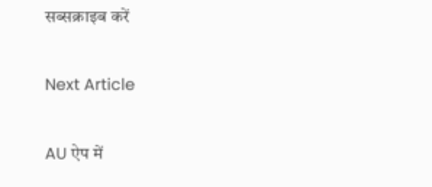सब्सक्राइब करें

Next Article

AU ऐप में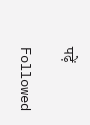पढ़ें

Followed